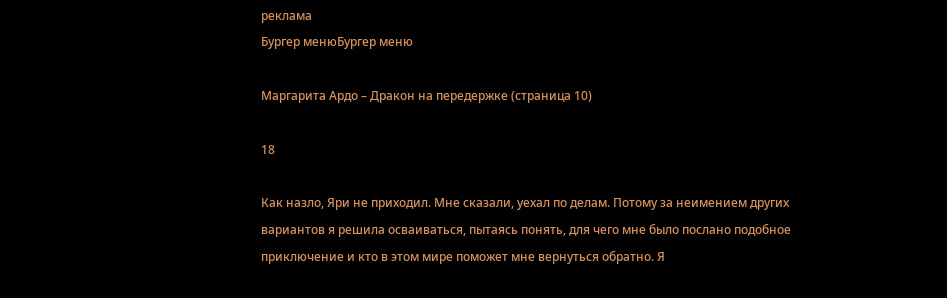реклама
Бургер менюБургер меню

Маргарита Ардо – Дракон на передержке (страница 10)

18

Как назло, Яри не приходил. Мне сказали, уехал по делам. Потому за неимением других вариантов я решила осваиваться, пытаясь понять, для чего мне было послано подобное приключение и кто в этом мире поможет мне вернуться обратно. Я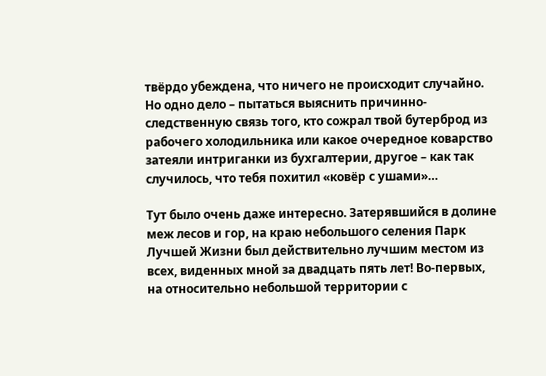твёрдо убеждена, что ничего не происходит случайно. Но одно дело – пытаться выяснить причинно-следственную связь того, кто сожрал твой бутерброд из рабочего холодильника или какое очередное коварство затеяли интриганки из бухгалтерии, другое – как так случилось, что тебя похитил «ковёр с ушами»…

Тут было очень даже интересно. Затерявшийся в долине меж лесов и гор, на краю небольшого селения Парк Лучшей Жизни был действительно лучшим местом из всех, виденных мной за двадцать пять лет! Во-первых, на относительно небольшой территории с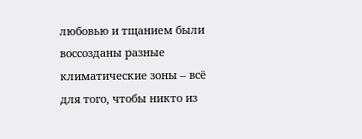любовью и тщанием были воссозданы разные климатические зоны – всё для того, чтобы никто из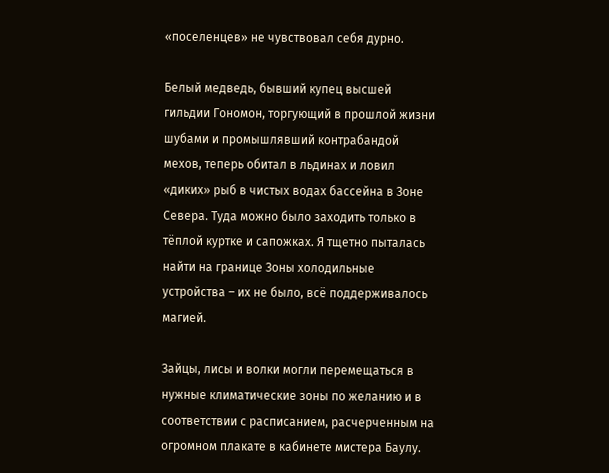«поселенцев» не чувствовал себя дурно.

Белый медведь, бывший купец высшей гильдии Гономон, торгующий в прошлой жизни шубами и промышлявший контрабандой мехов, теперь обитал в льдинах и ловил «диких» рыб в чистых водах бассейна в Зоне Севера. Туда можно было заходить только в тёплой куртке и сапожках. Я тщетно пыталась найти на границе Зоны холодильные устройства – их не было, всё поддерживалось магией.

Зайцы, лисы и волки могли перемещаться в нужные климатические зоны по желанию и в соответствии с расписанием, расчерченным на огромном плакате в кабинете мистера Баулу.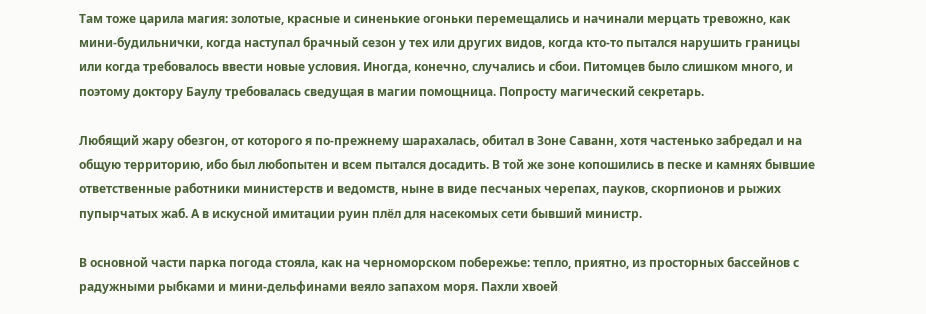Там тоже царила магия: золотые, красные и синенькие огоньки перемещались и начинали мерцать тревожно, как мини-будильнички, когда наступал брачный сезон у тех или других видов, когда кто-то пытался нарушить границы или когда требовалось ввести новые условия. Иногда, конечно, случались и сбои. Питомцев было слишком много, и поэтому доктору Баулу требовалась сведущая в магии помощница. Попросту магический секретарь.

Любящий жару обезгон, от которого я по-прежнему шарахалась, обитал в Зоне Саванн, хотя частенько забредал и на общую территорию, ибо был любопытен и всем пытался досадить. В той же зоне копошились в песке и камнях бывшие ответственные работники министерств и ведомств, ныне в виде песчаных черепах, пауков, скорпионов и рыжих пупырчатых жаб. А в искусной имитации руин плёл для насекомых сети бывший министр.

В основной части парка погода стояла, как на черноморском побережье: тепло, приятно, из просторных бассейнов с радужными рыбками и мини-дельфинами веяло запахом моря. Пахли хвоей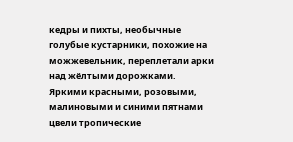кедры и пихты, необычные голубые кустарники, похожие на можжевельник, переплетали арки над жёлтыми дорожками. Яркими красными, розовыми, малиновыми и синими пятнами цвели тропические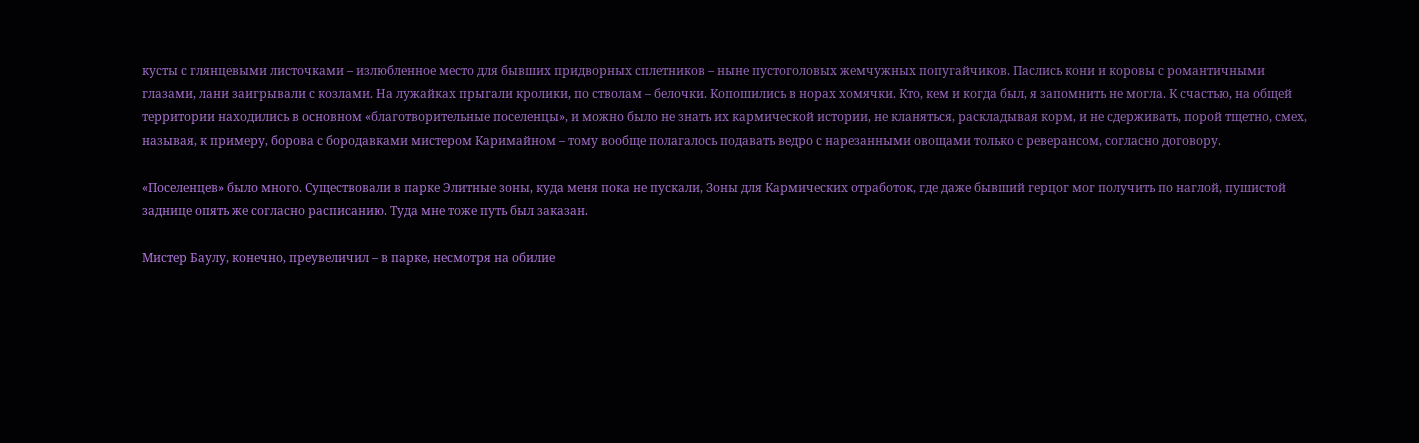кусты с глянцевыми листочками – излюбленное место для бывших придворных сплетников – ныне пустоголовых жемчужных попугайчиков. Паслись кони и коровы с романтичными глазами, лани заигрывали с козлами. На лужайках прыгали кролики, по стволам – белочки. Копошились в норах хомячки. Кто, кем и когда был, я запомнить не могла. К счастью, на общей территории находились в основном «благотворительные поселенцы», и можно было не знать их кармической истории, не кланяться, раскладывая корм, и не сдерживать, порой тщетно, смех, называя, к примеру, борова с бородавками мистером Каримайном – тому вообще полагалось подавать ведро с нарезанными овощами только с реверансом, согласно договору.

«Поселенцев» было много. Существовали в парке Элитные зоны, куда меня пока не пускали, Зоны для Кармических отработок, где даже бывший герцог мог получить по наглой, пушистой заднице опять же согласно расписанию. Туда мне тоже путь был заказан.

Мистер Баулу, конечно, преувеличил – в парке, несмотря на обилие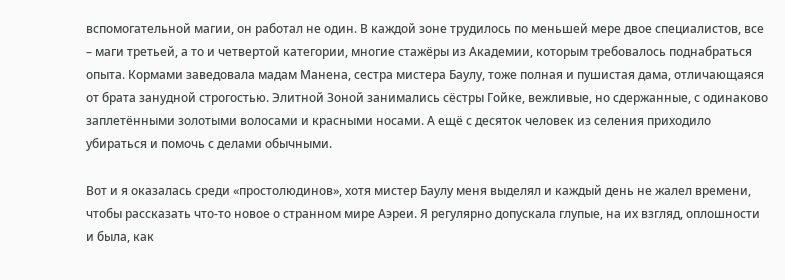вспомогательной магии, он работал не один. В каждой зоне трудилось по меньшей мере двое специалистов, все – маги третьей, а то и четвертой категории, многие стажёры из Академии, которым требовалось поднабраться опыта. Кормами заведовала мадам Манена, сестра мистера Баулу, тоже полная и пушистая дама, отличающаяся от брата занудной строгостью. Элитной Зоной занимались сёстры Гойке, вежливые, но сдержанные, с одинаково заплетёнными золотыми волосами и красными носами. А ещё с десяток человек из селения приходило убираться и помочь с делами обычными.

Вот и я оказалась среди «простолюдинов», хотя мистер Баулу меня выделял и каждый день не жалел времени, чтобы рассказать что-то новое о странном мире Аэреи. Я регулярно допускала глупые, на их взгляд, оплошности и была, как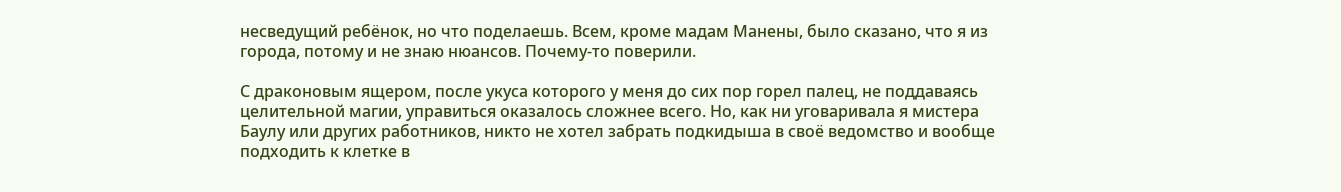несведущий ребёнок, но что поделаешь. Всем, кроме мадам Манены, было сказано, что я из города, потому и не знаю нюансов. Почему-то поверили.

С драконовым ящером, после укуса которого у меня до сих пор горел палец, не поддаваясь целительной магии, управиться оказалось сложнее всего. Но, как ни уговаривала я мистера Баулу или других работников, никто не хотел забрать подкидыша в своё ведомство и вообще подходить к клетке в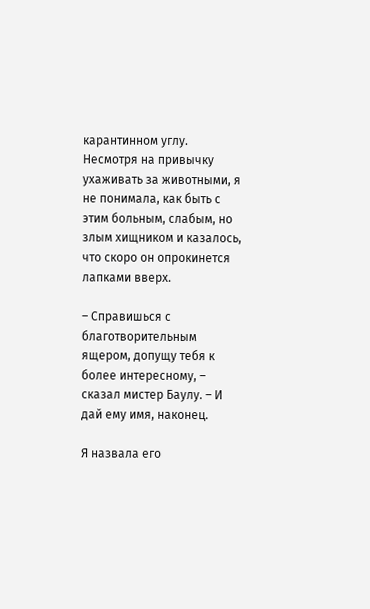карантинном углу. Несмотря на привычку ухаживать за животными, я не понимала, как быть с этим больным, слабым, но злым хищником и казалось, что скоро он опрокинется лапками вверх.

– Справишься с благотворительным ящером, допущу тебя к более интересному, – сказал мистер Баулу. – И дай ему имя, наконец.

Я назвала его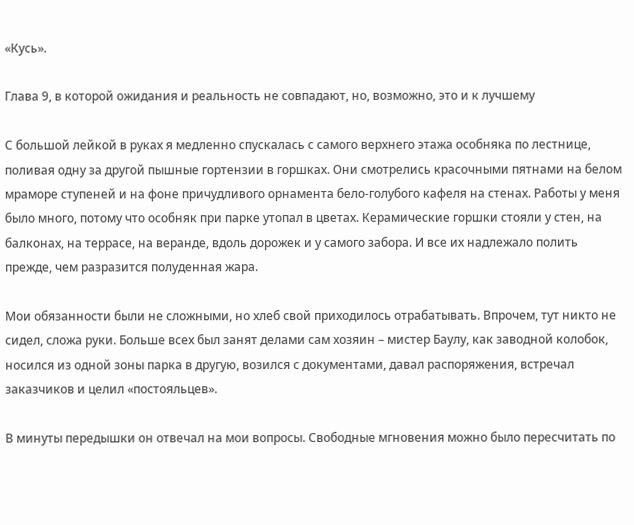«Кусь».

Глава 9, в которой ожидания и реальность не совпадают, но, возможно, это и к лучшему

С большой лейкой в руках я медленно спускалась с самого верхнего этажа особняка по лестнице, поливая одну за другой пышные гортензии в горшках. Они смотрелись красочными пятнами на белом мраморе ступеней и на фоне причудливого орнамента бело-голубого кафеля на стенах. Работы у меня было много, потому что особняк при парке утопал в цветах. Керамические горшки стояли у стен, на балконах, на террасе, на веранде, вдоль дорожек и у самого забора. И все их надлежало полить прежде, чем разразится полуденная жара.

Мои обязанности были не сложными, но хлеб свой приходилось отрабатывать. Впрочем, тут никто не сидел, сложа руки. Больше всех был занят делами сам хозяин – мистер Баулу, как заводной колобок, носился из одной зоны парка в другую, возился с документами, давал распоряжения, встречал заказчиков и целил «постояльцев».

В минуты передышки он отвечал на мои вопросы. Свободные мгновения можно было пересчитать по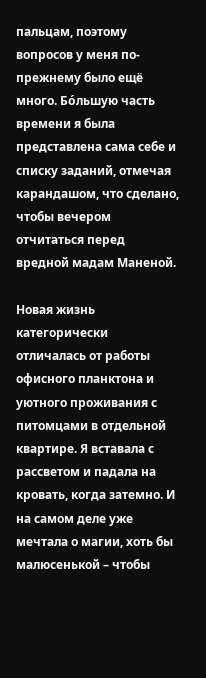пальцам, поэтому вопросов у меня по-прежнему было ещё много. Бóльшую часть времени я была представлена сама себе и списку заданий, отмечая карандашом, что сделано, чтобы вечером отчитаться перед вредной мадам Маненой.

Новая жизнь категорически отличалась от работы офисного планктона и уютного проживания с питомцами в отдельной квартире. Я вставала с рассветом и падала на кровать, когда затемно. И на самом деле уже мечтала о магии, хоть бы малюсенькой – чтобы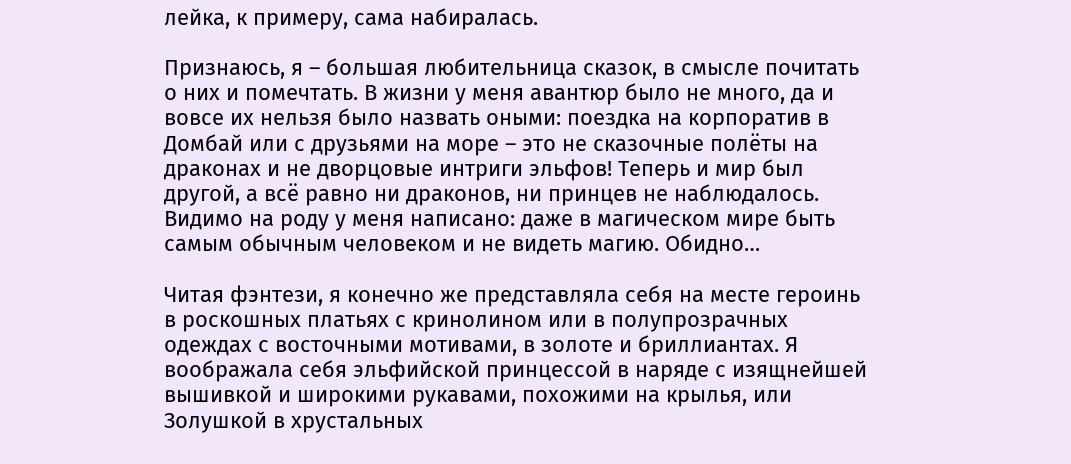лейка, к примеру, сама набиралась.

Признаюсь, я – большая любительница сказок, в смысле почитать о них и помечтать. В жизни у меня авантюр было не много, да и вовсе их нельзя было назвать оными: поездка на корпоратив в Домбай или с друзьями на море – это не сказочные полёты на драконах и не дворцовые интриги эльфов! Теперь и мир был другой, а всё равно ни драконов, ни принцев не наблюдалось. Видимо на роду у меня написано: даже в магическом мире быть самым обычным человеком и не видеть магию. Обидно…

Читая фэнтези, я конечно же представляла себя на месте героинь в роскошных платьях с кринолином или в полупрозрачных одеждах с восточными мотивами, в золоте и бриллиантах. Я воображала себя эльфийской принцессой в наряде с изящнейшей вышивкой и широкими рукавами, похожими на крылья, или Золушкой в хрустальных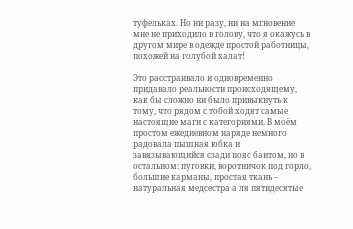туфельках. Но ни разу, ни на мгновение мне не приходило в голову, что я окажусь в другом мире в одежде простой работницы, похожей на голубой халат!

Это расстраивало и одновременно придавало реальности происходящему, как бы сложно ни было привыкнуть к тому, что рядом с тобой ходят самые настоящие маги с категориями. В моём простом ежедневном наряде немного радовала пышная юбка и завязывающийся сзади пояс бантом, но в остальном: пуговки, воротничок под горло, большие карманы, простая ткань – натуральная медсестра а ля пятидесятые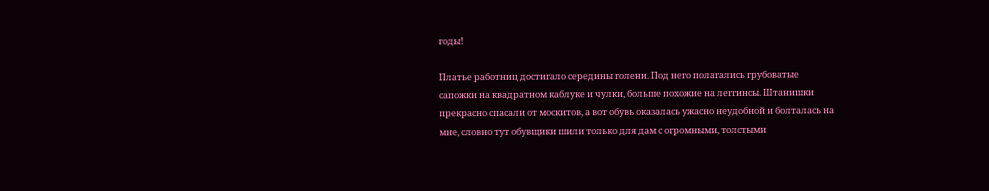годы!

Платье работниц достигало середины голени. Под него полагались грубоватые сапожки на квадратном каблуке и чулки, больше похожие на леггинсы. Штанишки прекрасно спасали от москитов, а вот обувь оказалась ужасно неудобной и болталась на мне, словно тут обувщики шили только для дам с огромными, толстыми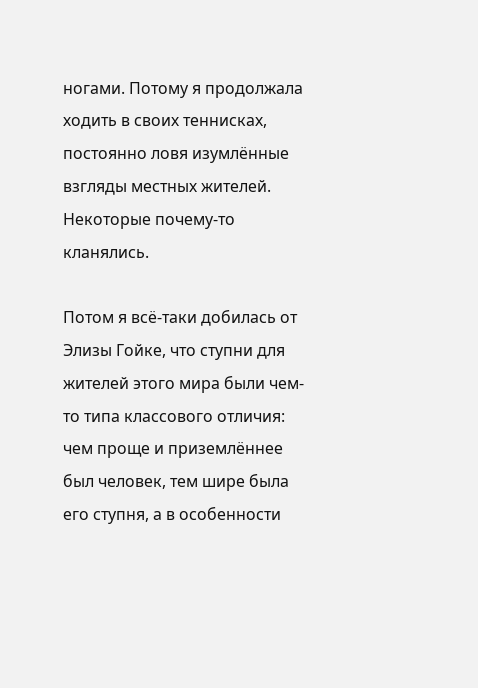ногами. Потому я продолжала ходить в своих теннисках, постоянно ловя изумлённые взгляды местных жителей. Некоторые почему-то кланялись.

Потом я всё-таки добилась от Элизы Гойке, что ступни для жителей этого мира были чем-то типа классового отличия: чем проще и приземлённее был человек, тем шире была его ступня, а в особенности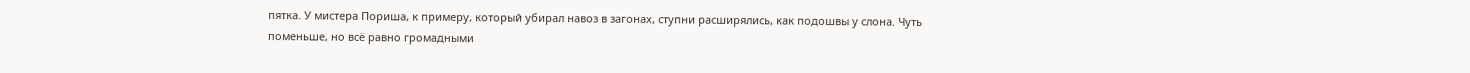пятка. У мистера Пориша, к примеру, который убирал навоз в загонах, ступни расширялись, как подошвы у слона. Чуть поменьше, но всё равно громадными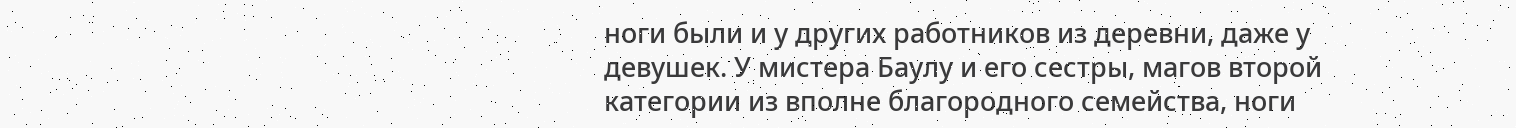ноги были и у других работников из деревни, даже у девушек. У мистера Баулу и его сестры, магов второй категории из вполне благородного семейства, ноги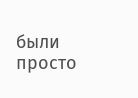были просто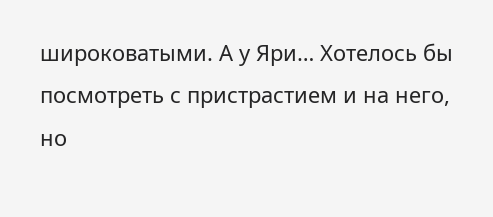широковатыми. А у Яри… Хотелось бы посмотреть с пристрастием и на него, но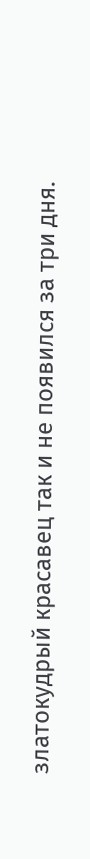златокудрый красавец так и не появился за три дня.